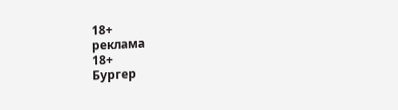18+
реклама
18+
Бургер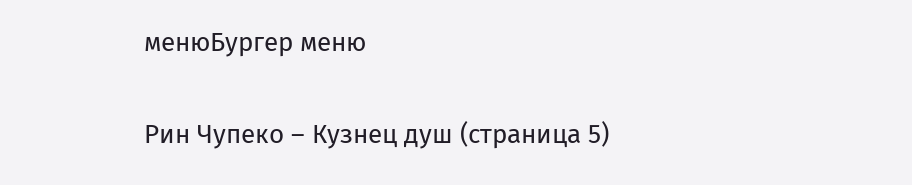менюБургер меню

Рин Чупеко – Кузнец душ (страница 5)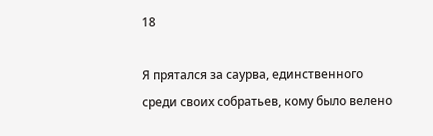18

Я прятался за саурва, единственного среди своих собратьев, кому было велено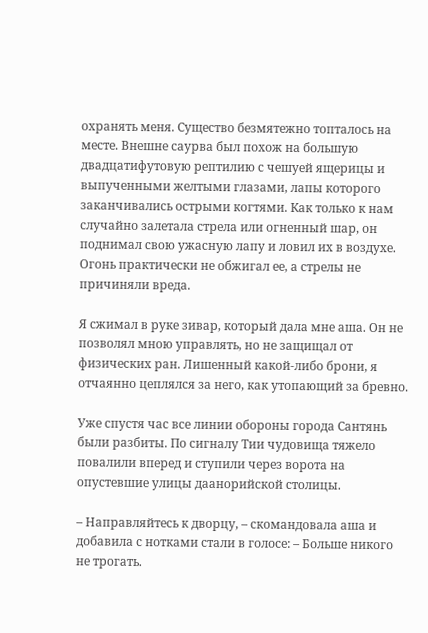охранять меня. Существо безмятежно топталось на месте. Внешне саурва был похож на большую двадцатифутовую рептилию с чешуей ящерицы и выпученными желтыми глазами, лапы которого заканчивались острыми когтями. Как только к нам случайно залетала стрела или огненный шар, он поднимал свою ужасную лапу и ловил их в воздухе. Огонь практически не обжигал ее, а стрелы не причиняли вреда.

Я сжимал в руке зивар, который дала мне аша. Он не позволял мною управлять, но не защищал от физических ран. Лишенный какой-либо брони, я отчаянно цеплялся за него, как утопающий за бревно.

Уже спустя час все линии обороны города Сантянь были разбиты. По сигналу Тии чудовища тяжело повалили вперед и ступили через ворота на опустевшие улицы даанорийской столицы.

– Направляйтесь к дворцу, – скомандовала аша и добавила с нотками стали в голосе: – Больше никого не трогать.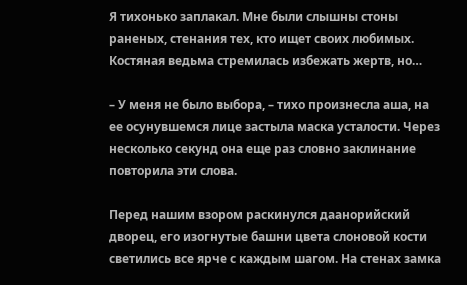Я тихонько заплакал. Мне были слышны стоны раненых, стенания тех, кто ищет своих любимых. Костяная ведьма стремилась избежать жертв, но…

– У меня не было выбора, – тихо произнесла аша, на ее осунувшемся лице застыла маска усталости. Через несколько секунд она еще раз словно заклинание повторила эти слова.

Перед нашим взором раскинулся даанорийский дворец, его изогнутые башни цвета слоновой кости светились все ярче с каждым шагом. На стенах замка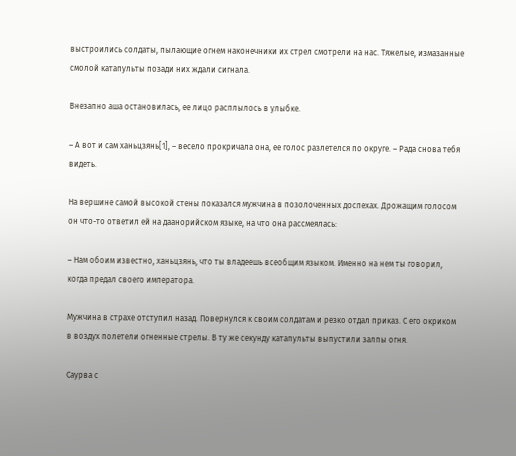выстроились солдаты, пылающие огнем наконечники их стрел смотрели на нас. Тяжелые, измазанные смолой катапульты позади них ждали сигнала.

Внезапно аша остановилась, ее лицо расплылось в улыбке.

– А вот и сам ханьцзянь[1], – весело прокричала она, ее голос разлетелся по округе. – Рада снова тебя видеть.

На вершине самой высокой стены показался мужчина в позолоченных доспехах. Дрожащим голосом он что-то ответил ей на даанорийском языке, на что она рассмеялась:

– Нам обоим известно, ханьцзянь, что ты владеешь всеобщим языком. Именно на нем ты говорил, когда предал своего императора.

Мужчина в страхе отступил назад. Повернулся к своим солдатам и резко отдал приказ. С его окриком в воздух полетели огненные стрелы. В ту же секунду катапульты выпустили залпы огня.

Саурва с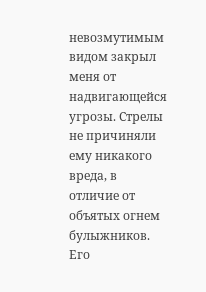невозмутимым видом закрыл меня от надвигающейся угрозы. Стрелы не причиняли ему никакого вреда, в отличие от объятых огнем булыжников. Его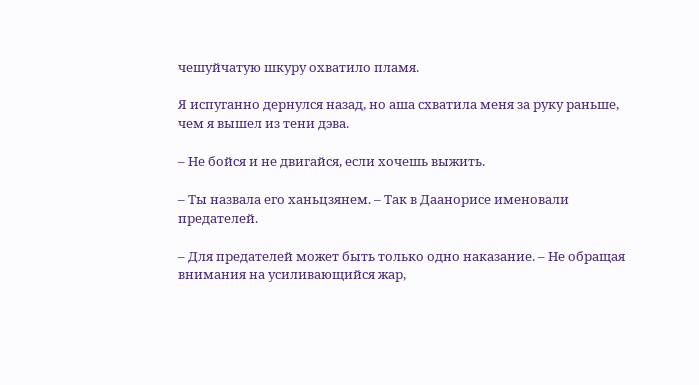чешуйчатую шкуру охватило пламя.

Я испуганно дернулся назад, но аша схватила меня за руку раньше, чем я вышел из тени дэва.

– Не бойся и не двигайся, если хочешь выжить.

– Ты назвала его ханьцзянем. – Так в Даанорисе именовали предателей.

– Для предателей может быть только одно наказание. – Не обращая внимания на усиливающийся жар,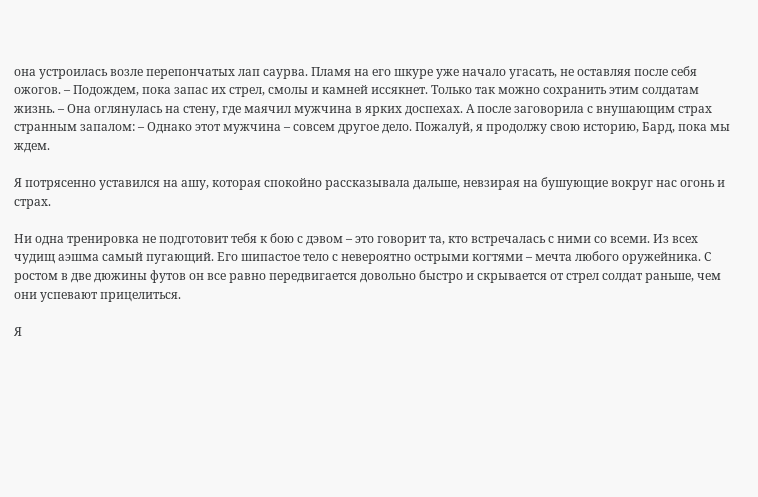она устроилась возле перепончатых лап саурва. Пламя на его шкуре уже начало угасать, не оставляя после себя ожогов. – Подождем, пока запас их стрел, смолы и камней иссякнет. Только так можно сохранить этим солдатам жизнь. – Она оглянулась на стену, где маячил мужчина в ярких доспехах. А после заговорила с внушающим страх странным запалом: – Однако этот мужчина – совсем другое дело. Пожалуй, я продолжу свою историю, Бард, пока мы ждем.

Я потрясенно уставился на ашу, которая спокойно рассказывала дальше, невзирая на бушующие вокруг нас огонь и страх.

Ни одна тренировка не подготовит тебя к бою с дэвом – это говорит та, кто встречалась с ними со всеми. Из всех чудищ аэшма самый пугающий. Его шипастое тело с невероятно острыми когтями – мечта любого оружейника. С ростом в две дюжины футов он все равно передвигается довольно быстро и скрывается от стрел солдат раньше, чем они успевают прицелиться.

Я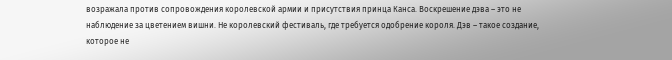возражала против сопровождения королевской армии и присутствия принца Канса. Воскрешение дэва – это не наблюдение за цветением вишни. Не королевский фестиваль, где требуется одобрение короля. Дэв – такое создание, которое не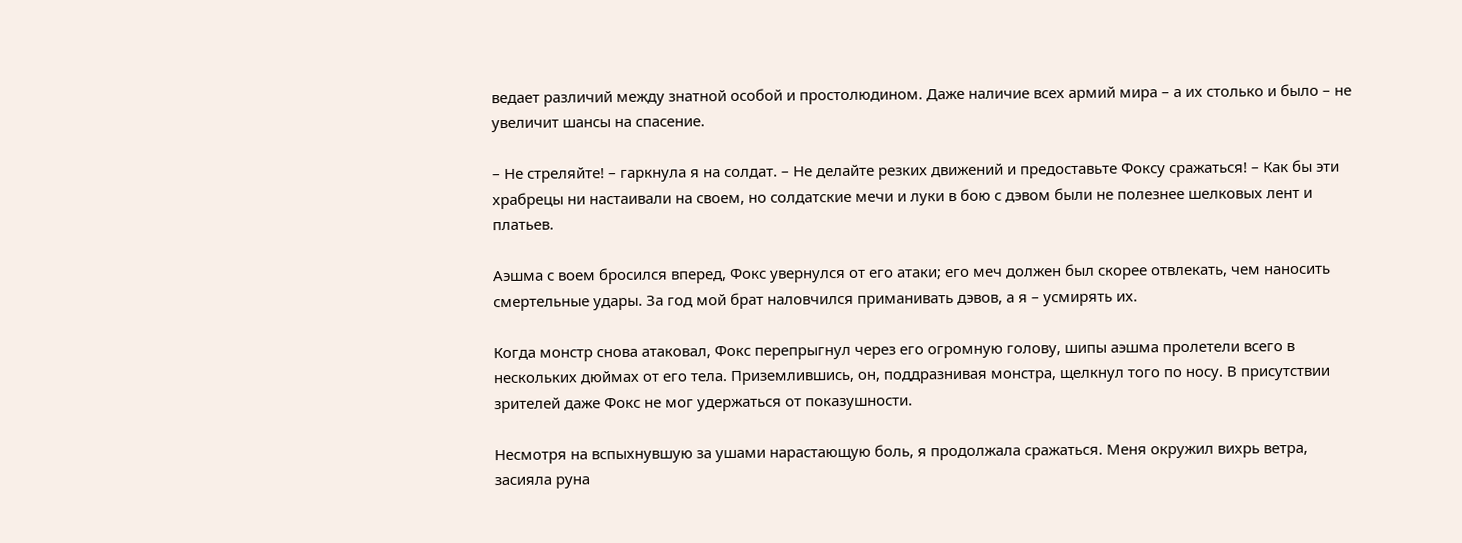ведает различий между знатной особой и простолюдином. Даже наличие всех армий мира – а их столько и было – не увеличит шансы на спасение.

– Не стреляйте! – гаркнула я на солдат. – Не делайте резких движений и предоставьте Фоксу сражаться! – Как бы эти храбрецы ни настаивали на своем, но солдатские мечи и луки в бою с дэвом были не полезнее шелковых лент и платьев.

Аэшма с воем бросился вперед, Фокс увернулся от его атаки; его меч должен был скорее отвлекать, чем наносить смертельные удары. За год мой брат наловчился приманивать дэвов, а я – усмирять их.

Когда монстр снова атаковал, Фокс перепрыгнул через его огромную голову, шипы аэшма пролетели всего в нескольких дюймах от его тела. Приземлившись, он, поддразнивая монстра, щелкнул того по носу. В присутствии зрителей даже Фокс не мог удержаться от показушности.

Несмотря на вспыхнувшую за ушами нарастающую боль, я продолжала сражаться. Меня окружил вихрь ветра, засияла руна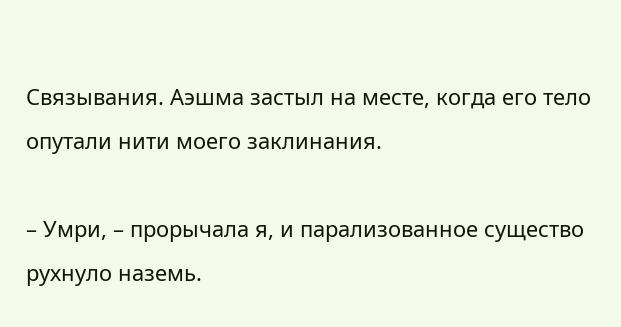Связывания. Аэшма застыл на месте, когда его тело опутали нити моего заклинания.

– Умри, – прорычала я, и парализованное существо рухнуло наземь.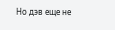Но дэв еще не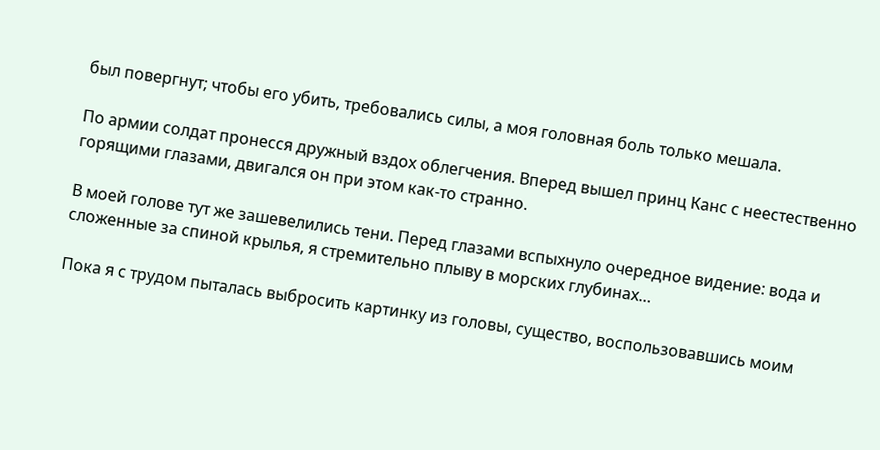был повергнут; чтобы его убить, требовались силы, а моя головная боль только мешала.

По армии солдат пронесся дружный вздох облегчения. Вперед вышел принц Канс с неестественно горящими глазами, двигался он при этом как-то странно.

В моей голове тут же зашевелились тени. Перед глазами вспыхнуло очередное видение: вода и сложенные за спиной крылья, я стремительно плыву в морских глубинах…

Пока я с трудом пыталась выбросить картинку из головы, существо, воспользовавшись моим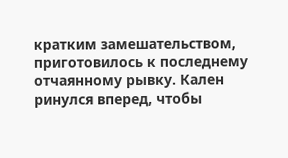кратким замешательством, приготовилось к последнему отчаянному рывку. Кален ринулся вперед, чтобы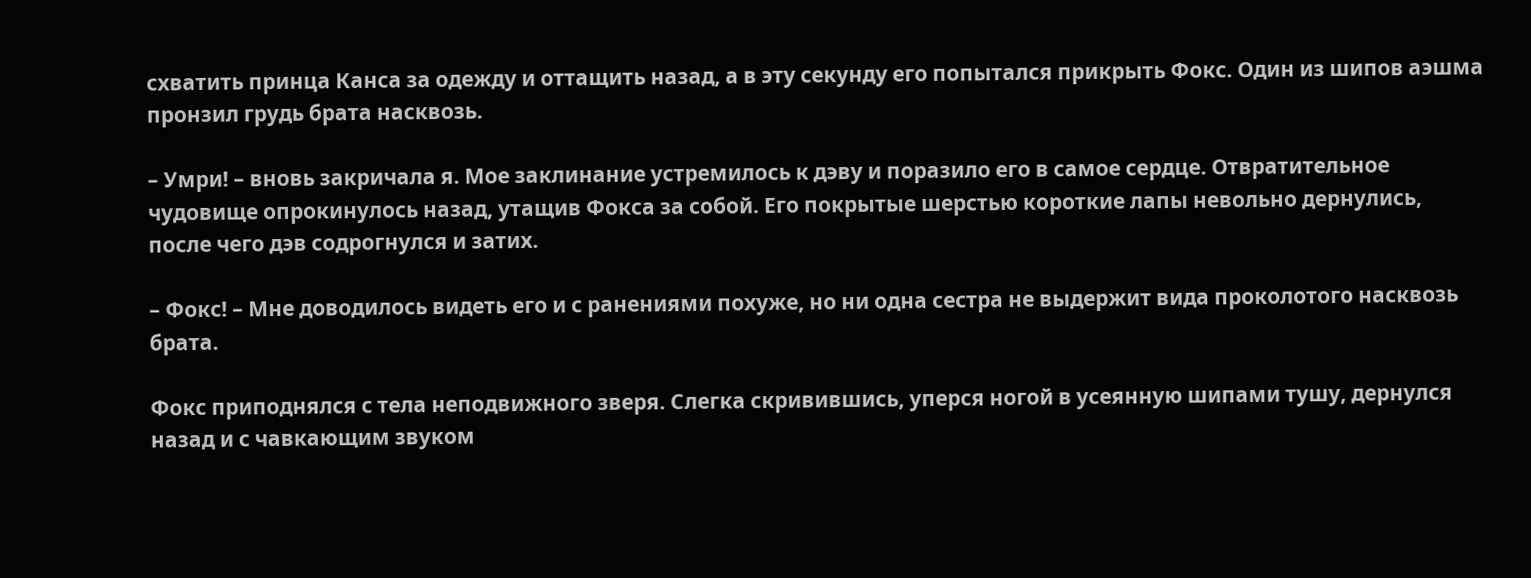схватить принца Канса за одежду и оттащить назад, а в эту секунду его попытался прикрыть Фокс. Один из шипов аэшма пронзил грудь брата насквозь.

– Умри! – вновь закричала я. Мое заклинание устремилось к дэву и поразило его в самое сердце. Отвратительное чудовище опрокинулось назад, утащив Фокса за собой. Его покрытые шерстью короткие лапы невольно дернулись, после чего дэв содрогнулся и затих.

– Фокс! – Мне доводилось видеть его и с ранениями похуже, но ни одна сестра не выдержит вида проколотого насквозь брата.

Фокс приподнялся с тела неподвижного зверя. Слегка скривившись, уперся ногой в усеянную шипами тушу, дернулся назад и с чавкающим звуком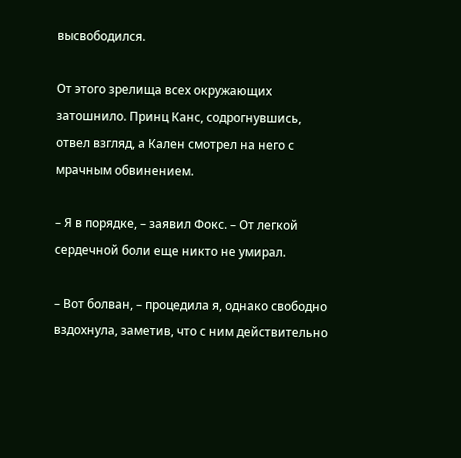высвободился.

От этого зрелища всех окружающих затошнило. Принц Канс, содрогнувшись, отвел взгляд, а Кален смотрел на него с мрачным обвинением.

– Я в порядке, – заявил Фокс. – От легкой сердечной боли еще никто не умирал.

– Вот болван, – процедила я, однако свободно вздохнула, заметив, что с ним действительно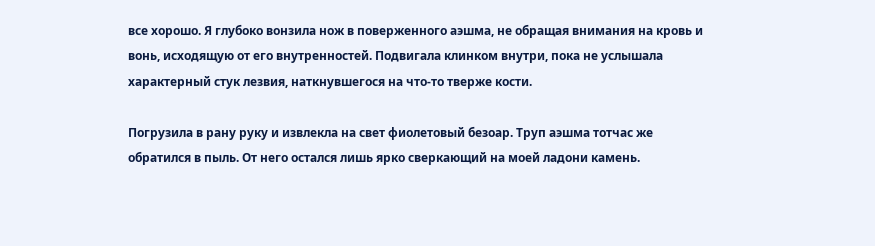все хорошо. Я глубоко вонзила нож в поверженного аэшма, не обращая внимания на кровь и вонь, исходящую от его внутренностей. Подвигала клинком внутри, пока не услышала характерный стук лезвия, наткнувшегося на что-то тверже кости.

Погрузила в рану руку и извлекла на свет фиолетовый безоар. Труп аэшма тотчас же обратился в пыль. От него остался лишь ярко сверкающий на моей ладони камень.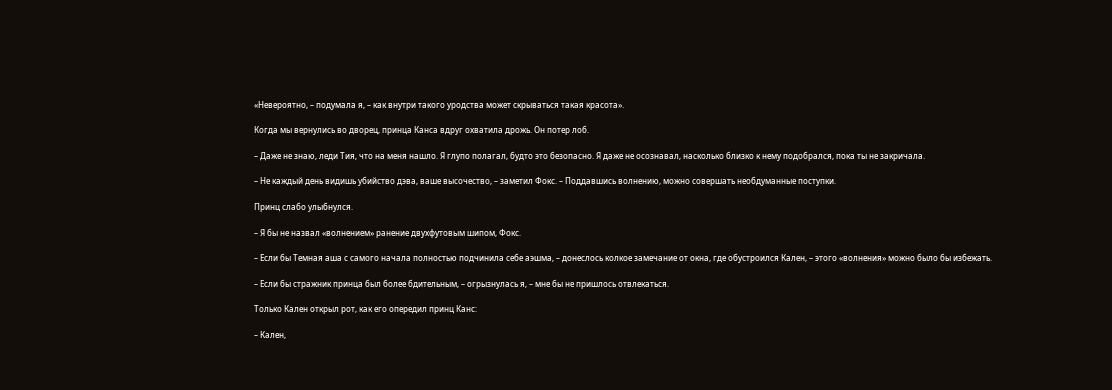«Невероятно, – подумала я, – как внутри такого уродства может скрываться такая красота».

Когда мы вернулись во дворец, принца Канса вдруг охватила дрожь. Он потер лоб.

– Даже не знаю, леди Тия, что на меня нашло. Я глупо полагал, будто это безопасно. Я даже не осознавал, насколько близко к нему подобрался, пока ты не закричала.

– Не каждый день видишь убийство дэва, ваше высочество, – заметил Фокс. – Поддавшись волнению, можно совершать необдуманные поступки.

Принц слабо улыбнулся.

– Я бы не назвал «волнением» ранение двухфутовым шипом, Фокс.

– Если бы Темная аша с самого начала полностью подчинила себе аэшма, – донеслось колкое замечание от окна, где обустроился Кален, – этого «волнения» можно было бы избежать.

– Если бы стражник принца был более бдительным, – огрызнулась я, – мне бы не пришлось отвлекаться.

Только Кален открыл рот, как его опередил принц Канс:

– Кален,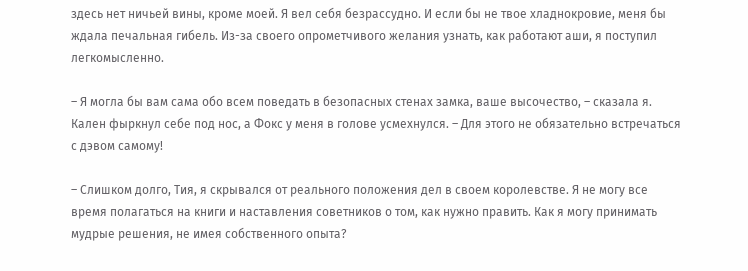здесь нет ничьей вины, кроме моей. Я вел себя безрассудно. И если бы не твое хладнокровие, меня бы ждала печальная гибель. Из-за своего опрометчивого желания узнать, как работают аши, я поступил легкомысленно.

– Я могла бы вам сама обо всем поведать в безопасных стенах замка, ваше высочество, – сказала я. Кален фыркнул себе под нос, а Фокс у меня в голове усмехнулся. – Для этого не обязательно встречаться с дэвом самому!

– Слишком долго, Тия, я скрывался от реального положения дел в своем королевстве. Я не могу все время полагаться на книги и наставления советников о том, как нужно править. Как я могу принимать мудрые решения, не имея собственного опыта?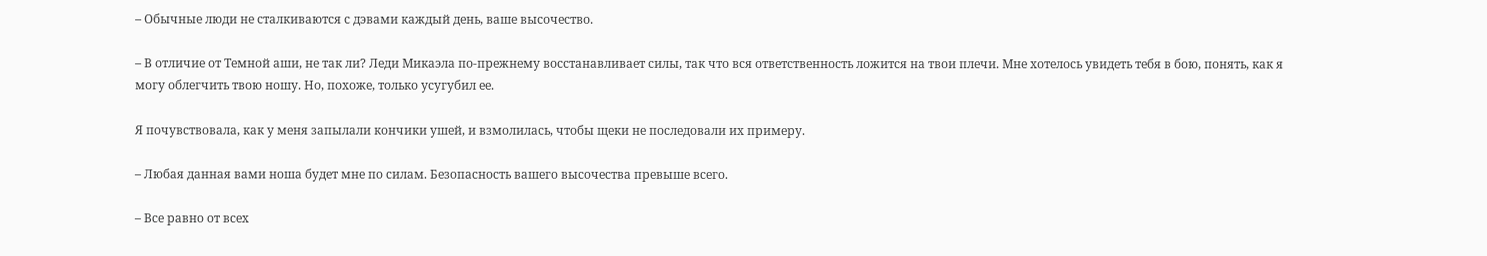– Обычные люди не сталкиваются с дэвами каждый день, ваше высочество.

– В отличие от Темной аши, не так ли? Леди Микаэла по-прежнему восстанавливает силы, так что вся ответственность ложится на твои плечи. Мне хотелось увидеть тебя в бою, понять, как я могу облегчить твою ношу. Но, похоже, только усугубил ее.

Я почувствовала, как у меня запылали кончики ушей, и взмолилась, чтобы щеки не последовали их примеру.

– Любая данная вами ноша будет мне по силам. Безопасность вашего высочества превыше всего.

– Все равно от всех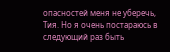опасностей меня не уберечь, Тия. Но я очень постараюсь в следующий раз быть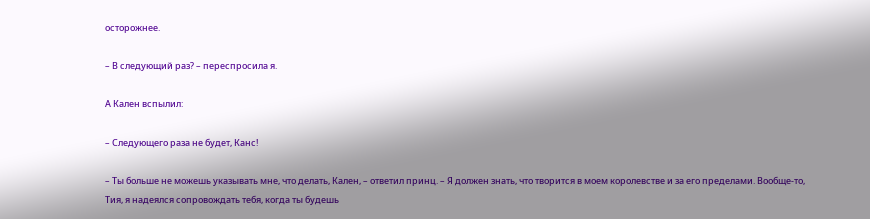осторожнее.

– В следующий раз? – переспросила я.

А Кален вспылил:

– Следующего раза не будет, Канс!

– Ты больше не можешь указывать мне, что делать, Кален, – ответил принц. – Я должен знать, что творится в моем королевстве и за его пределами. Вообще-то, Тия, я надеялся сопровождать тебя, когда ты будешь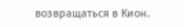возвращаться в Кион.